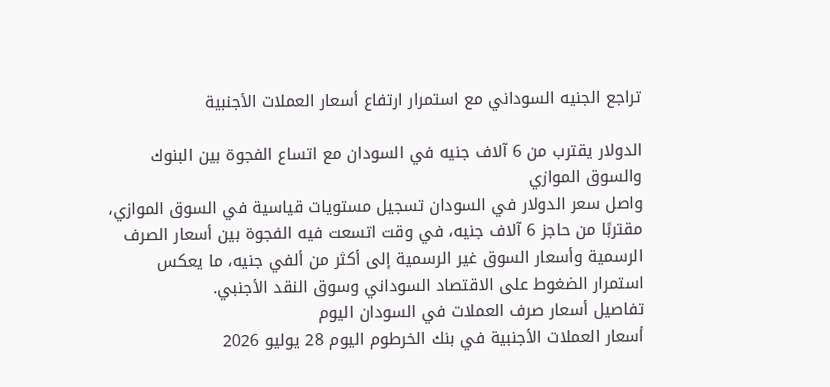تراجع الجنيه السوداني مع استمرار ارتفاع أسعار العملات الأجنبية

الدولار يقترب من 6 آلاف جنيه في السودان مع اتساع الفجوة بين البنوك والسوق الموازي
واصل سعر الدولار في السودان تسجيل مستويات قياسية في السوق الموازي، مقتربًا من حاجز 6 آلاف جنيه، في وقت اتسعت فيه الفجوة بين أسعار الصرف الرسمية وأسعار السوق غير الرسمية إلى أكثر من ألفي جنيه، ما يعكس استمرار الضغوط على الاقتصاد السوداني وسوق النقد الأجنبي.
تفاصيل أسعار صرف العملات في السودان اليوم
أسعار العملات الأجنبية في بنك الخرطوم اليوم 28 يوليو 2026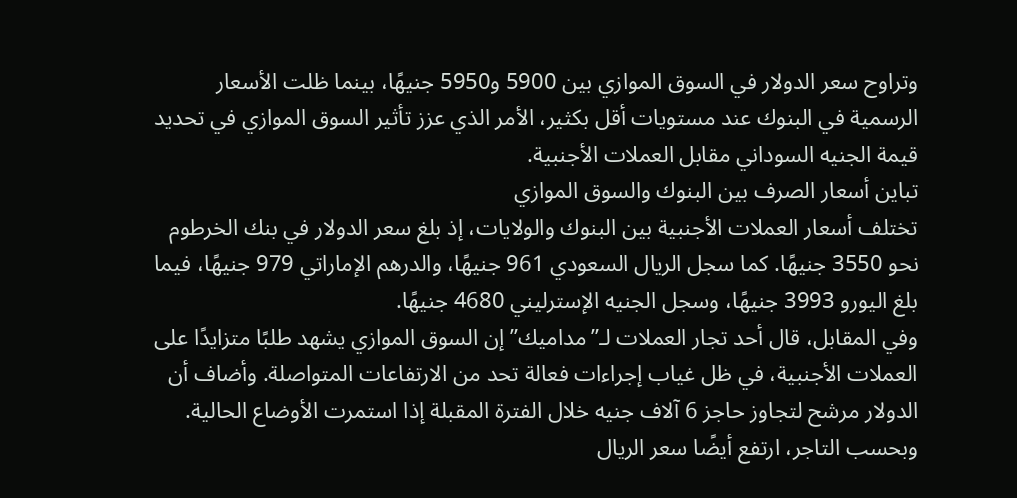وتراوح سعر الدولار في السوق الموازي بين 5900 و5950 جنيهًا، بينما ظلت الأسعار الرسمية في البنوك عند مستويات أقل بكثير، الأمر الذي عزز تأثير السوق الموازي في تحديد قيمة الجنيه السوداني مقابل العملات الأجنبية.
تباين أسعار الصرف بين البنوك والسوق الموازي
تختلف أسعار العملات الأجنبية بين البنوك والولايات، إذ بلغ سعر الدولار في بنك الخرطوم نحو 3550 جنيهًا. كما سجل الريال السعودي 961 جنيهًا، والدرهم الإماراتي 979 جنيهًا، فيما بلغ اليورو 3993 جنيهًا، وسجل الجنيه الإسترليني 4680 جنيهًا.
وفي المقابل، قال أحد تجار العملات لـ”مداميك” إن السوق الموازي يشهد طلبًا متزايدًا على العملات الأجنبية، في ظل غياب إجراءات فعالة تحد من الارتفاعات المتواصلة. وأضاف أن الدولار مرشح لتجاوز حاجز 6 آلاف جنيه خلال الفترة المقبلة إذا استمرت الأوضاع الحالية.
وبحسب التاجر، ارتفع أيضًا سعر الريال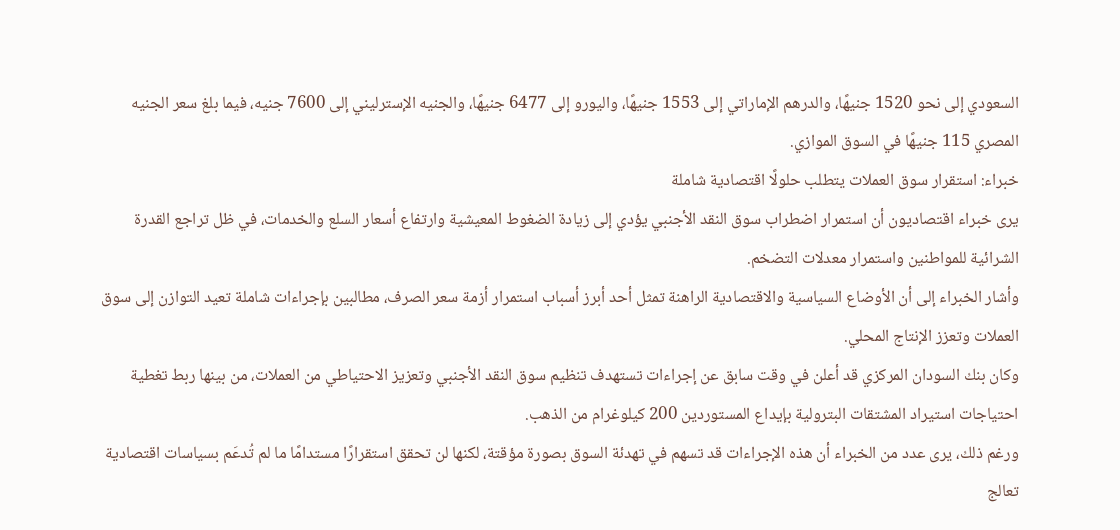السعودي إلى نحو 1520 جنيهًا، والدرهم الإماراتي إلى 1553 جنيهًا، واليورو إلى 6477 جنيهًا، والجنيه الإسترليني إلى 7600 جنيه، فيما بلغ سعر الجنيه المصري 115 جنيهًا في السوق الموازي.
خبراء: استقرار سوق العملات يتطلب حلولًا اقتصادية شاملة
يرى خبراء اقتصاديون أن استمرار اضطراب سوق النقد الأجنبي يؤدي إلى زيادة الضغوط المعيشية وارتفاع أسعار السلع والخدمات، في ظل تراجع القدرة الشرائية للمواطنين واستمرار معدلات التضخم.
وأشار الخبراء إلى أن الأوضاع السياسية والاقتصادية الراهنة تمثل أحد أبرز أسباب استمرار أزمة سعر الصرف، مطالبين بإجراءات شاملة تعيد التوازن إلى سوق العملات وتعزز الإنتاج المحلي.
وكان بنك السودان المركزي قد أعلن في وقت سابق عن إجراءات تستهدف تنظيم سوق النقد الأجنبي وتعزيز الاحتياطي من العملات، من بينها ربط تغطية احتياجات استيراد المشتقات البترولية بإيداع المستوردين 200 كيلوغرام من الذهب.
ورغم ذلك، يرى عدد من الخبراء أن هذه الإجراءات قد تسهم في تهدئة السوق بصورة مؤقتة، لكنها لن تحقق استقرارًا مستدامًا ما لم تُدعَم بسياسات اقتصادية تعالج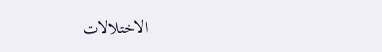الاختلالات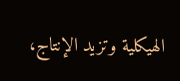الهيكلية وتزيد الإنتاج،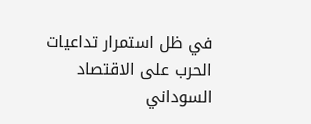في ظل استمرار تداعيات الحرب على الاقتصاد السوداني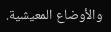والأوضاع المعيشية.